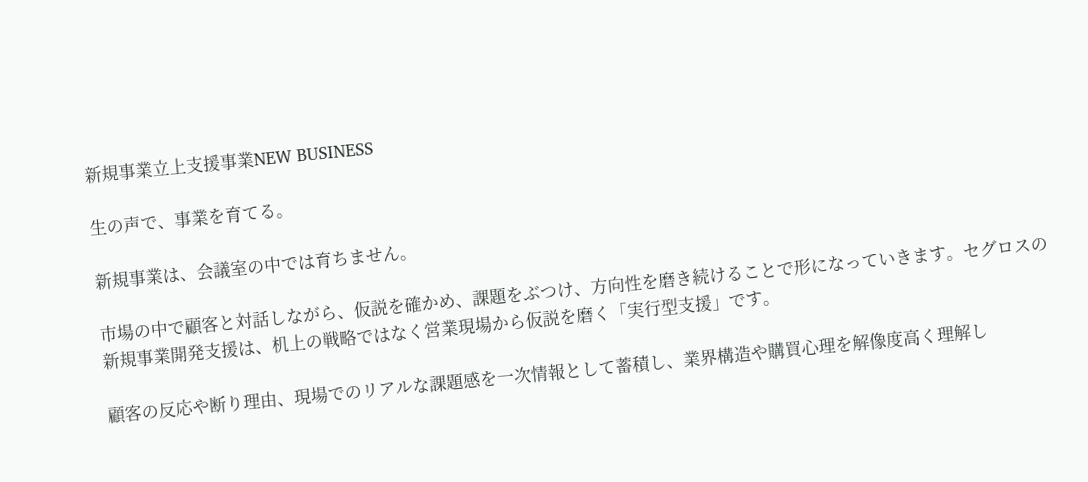新規事業立上支援事業NEW BUSINESS

生の声で、事業を育てる。

新規事業は、会議室の中では育ちません。

市場の中で顧客と対話しながら、仮説を確かめ、課題をぶつけ、方向性を磨き続けることで形になっていきます。セグロスの新規事業開発支援は、机上の戦略ではなく営業現場から仮説を磨く「実行型支援」です。

顧客の反応や断り理由、現場でのリアルな課題感を一次情報として蓄積し、業界構造や購買心理を解像度高く理解し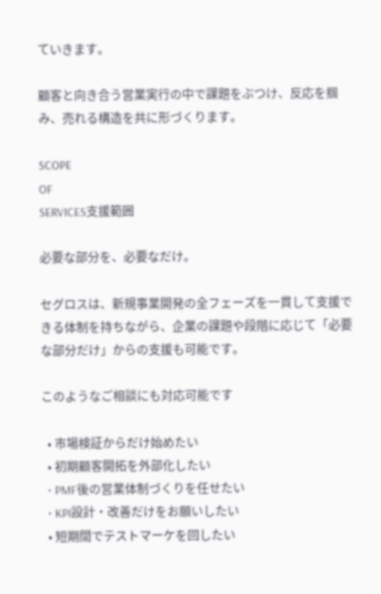ていきます。

顧客と向き合う営業実行の中で課題をぶつけ、反応を掴み、売れる構造を共に形づくります。

SCOPE
OF
SERVICES支援範囲

必要な部分を、必要なだけ。

セグロスは、新規事業開発の全フェーズを一貫して支援できる体制を持ちながら、企業の課題や段階に応じて「必要な部分だけ」からの支援も可能です。

このようなご相談にも対応可能です

  • 市場検証からだけ始めたい
  • 初期顧客開拓を外部化したい
  • PMF後の営業体制づくりを任せたい
  • KPI設計・改善だけをお願いしたい
  • 短期間でテストマーケを回したい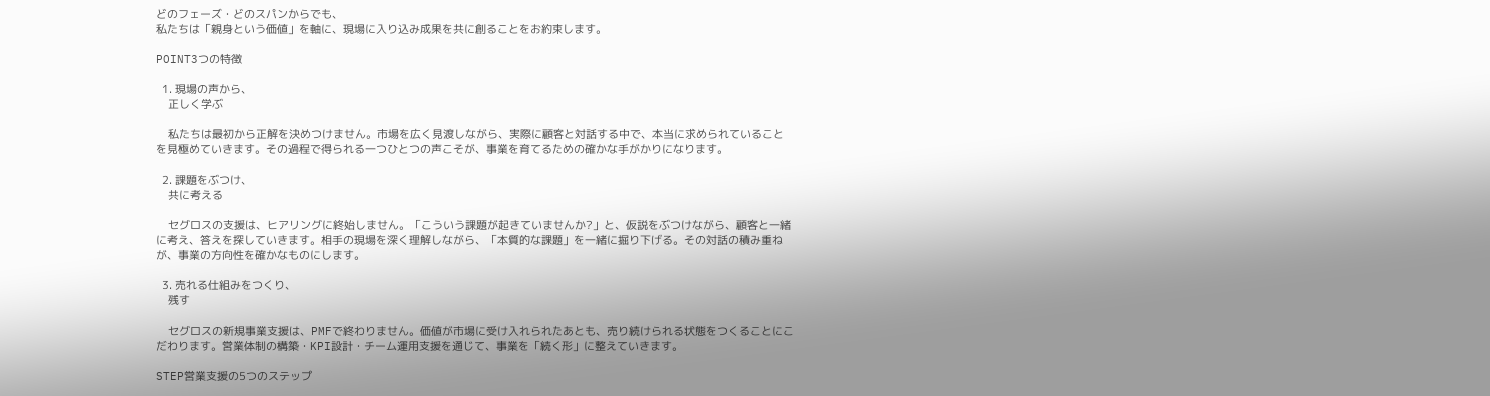どのフェーズ・どのスパンからでも、
私たちは「親身という価値」を軸に、現場に入り込み成果を共に創ることをお約束します。

POINT3つの特徴

  1. 現場の声から、
    正しく学ぶ

    私たちは最初から正解を決めつけません。市場を広く見渡しながら、実際に顧客と対話する中で、本当に求められていることを見極めていきます。その過程で得られる一つひとつの声こそが、事業を育てるための確かな手がかりになります。

  2. 課題をぶつけ、
    共に考える

    セグロスの支援は、ヒアリングに終始しません。「こういう課題が起きていませんか?」と、仮説をぶつけながら、顧客と一緒に考え、答えを探していきます。相手の現場を深く理解しながら、「本質的な課題」を一緒に掘り下げる。その対話の積み重ねが、事業の方向性を確かなものにします。

  3. 売れる仕組みをつくり、
    残す

    セグロスの新規事業支援は、PMFで終わりません。価値が市場に受け入れられたあとも、売り続けられる状態をつくることにこだわります。営業体制の構築・KPI設計・チーム運用支援を通じて、事業を「続く形」に整えていきます。

STEP営業支援の5つのステップ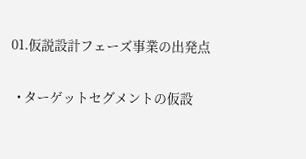01.仮説設計フェーズ事業の出発点

  • ターゲットセグメントの仮設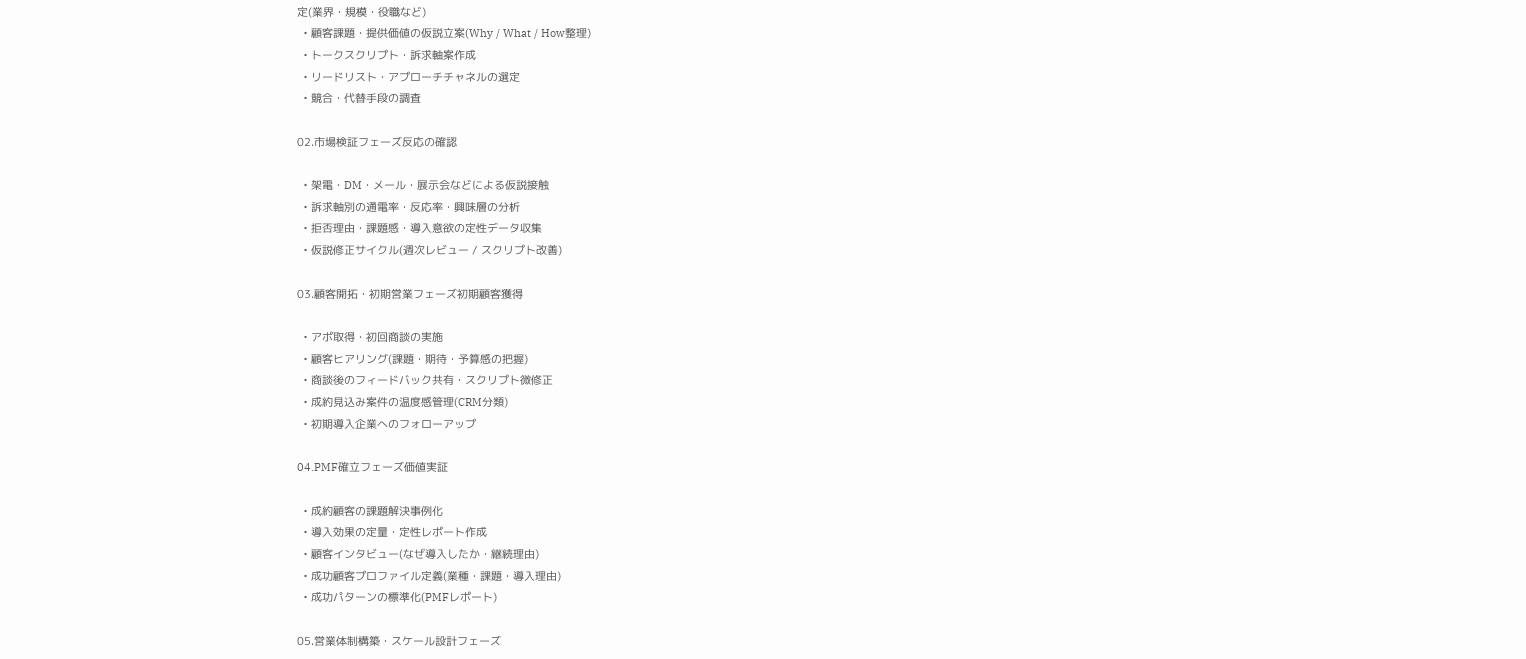定(業界・規模・役職など)
  • 顧客課題・提供価値の仮説立案(Why / What / How整理)
  • トークスクリプト・訴求軸案作成
  • リードリスト・アプローチチャネルの選定
  • 競合・代替手段の調査

02.市場検証フェーズ反応の確認

  • 架電・DM・メール・展示会などによる仮説接触
  • 訴求軸別の通電率・反応率・興味層の分析
  • 拒否理由・課題感・導入意欲の定性データ収集
  • 仮説修正サイクル(週次レビュー / スクリプト改善)

03.顧客開拓・初期営業フェーズ初期顧客獲得

  • アポ取得・初回商談の実施
  • 顧客ヒアリング(課題・期待・予算感の把握)
  • 商談後のフィードバック共有・スクリプト微修正
  • 成約見込み案件の温度感管理(CRM分類)
  • 初期導入企業へのフォローアップ

04.PMF確立フェーズ価値実証

  • 成約顧客の課題解決事例化
  • 導入効果の定量・定性レポート作成
  • 顧客インタビュー(なぜ導入したか・継続理由)
  • 成功顧客プロファイル定義(業種・課題・導入理由)
  • 成功パターンの標準化(PMFレポート)

05.営業体制構築・スケール設計フェーズ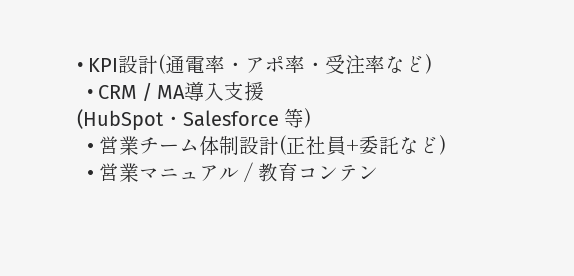• KPI設計(通電率・アポ率・受注率など)
  • CRM / MA導入支援(HubSpot・Salesforce 等)
  • 営業チーム体制設計(正社員+委託など)
  • 営業マニュアル / 教育コンテン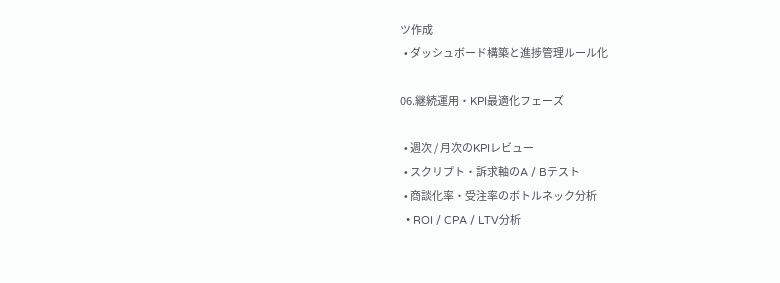ツ作成
  • ダッシュボード構築と進捗管理ルール化

06.継続運用・KPI最適化フェーズ

  • 週次 / 月次のKPIレビュー
  • スクリプト・訴求軸のA / Bテスト
  • 商談化率・受注率のボトルネック分析
  • ROI / CPA / LTV分析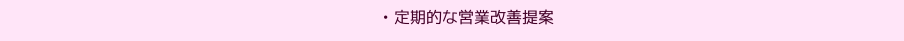• 定期的な営業改善提案